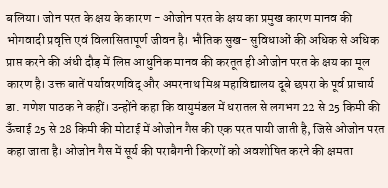बलिया। जोन परत के क्षय के कारण - ओजोन परत के क्षय का प्रमुख कारण मानव की भोगवादी प्रवृत्ति एवं विलासितापूर्ण जीवन है। भौतिक सुख- सुविधाओं की अधिक से अधिक प्राप्त करने की अंधी दौड़ में लिप्त आधुनिक मानव की करतूत ही ओजोन परत के क्षय का मूल कारण है। उक्त बातें पर्यावरणविद् और अमरनाथ मिश्र महाविद्यालय दूबे छपरा के पूर्व प्राचार्य डा. गणेश पाठक ने कहीं। उन्होंने कहा कि वायुमंडल में धरातल से लगभग 22 से 25 किमी की ऊँचाई 25 से 28 किमी की मोटाई में ओजोन गैस की एक परत पायी जाती है, जिसे ओजोन परत कहा जाता है। ओजोन गैस में सूर्य की पराबैगनी किरणों को अवशोषित करने की क्षमता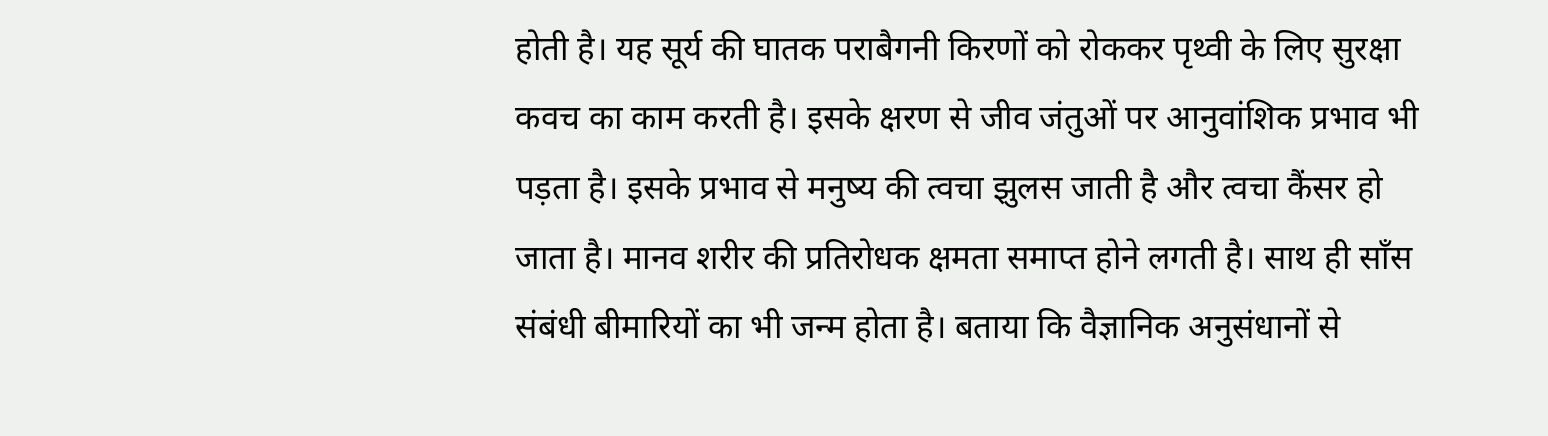होती है। यह सूर्य की घातक पराबैगनी किरणों को रोककर पृथ्वी के लिए सुरक्षा कवच का काम करती है। इसके क्षरण से जीव जंतुओं पर आनुवांशिक प्रभाव भी पड़ता है। इसके प्रभाव से मनुष्य की त्वचा झुलस जाती है और त्वचा कैंसर हो जाता है। मानव शरीर की प्रतिरोधक क्षमता समाप्त होने लगती है। साथ ही साँस संबंधी बीमारियों का भी जन्म होता है। बताया कि वैज्ञानिक अनुसंधानों से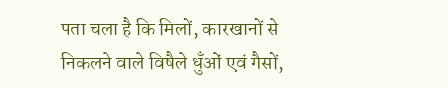पता चला है कि मिलों, कारखानों से निकलने वाले विषैले धुँओं एवं गैसों,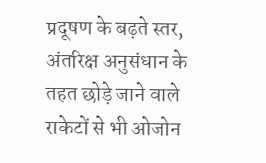प्रदूषण के बढ़ते स्तर, अंतरिक्ष अनुसंधान के तहत छोड़े जाने वाले राकेटों से भी ओजोन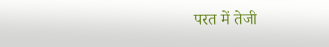परत में तेजी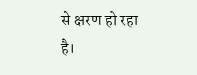से क्षरण हो रहा है।